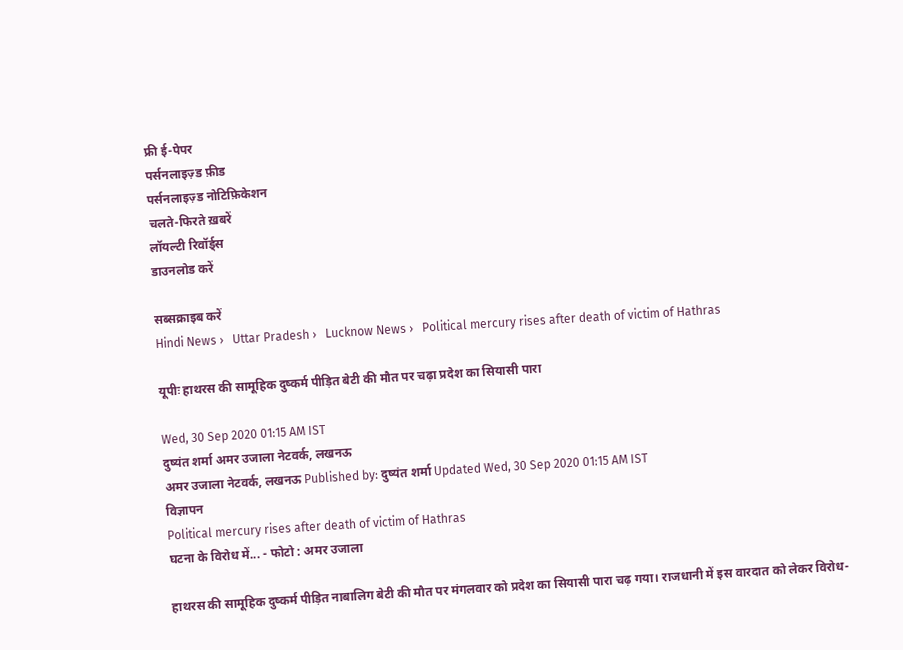फ्री ई-पेपर
पर्सनलाइज़्ड फ़ीड
पर्सनलाइज़्ड नोटिफ़िकेशन
चलते-फिरते ख़बरें
लॉयल्टी रिवॉर्ड्स
डाउनलोड करें

सब्सक्राइब करें
Hindi News ›   Uttar Pradesh ›   Lucknow News ›   Political mercury rises after death of victim of Hathras

यूपीः हाथरस की सामूहिक दुष्कर्म पीड़ित बेटी की मौत पर चढ़ा प्रदेश का सियासी पारा

Wed, 30 Sep 2020 01:15 AM IST
दुष्यंत शर्मा अमर उजाला नेटवर्क, लखनऊ
अमर उजाला नेटवर्क, लखनऊ Published by: दुष्यंत शर्मा Updated Wed, 30 Sep 2020 01:15 AM IST
विज्ञापन
Political mercury rises after death of victim of Hathras
घटना के विरोध में... - फोटो : अमर उजाला

हाथरस की सामूहिक दुष्कर्म पीड़ित नाबालिग बेटी की मौत पर मंगलवार को प्रदेश का सियासी पारा चढ़ गया। राजधानी में इस वारदात को लेकर विरोध-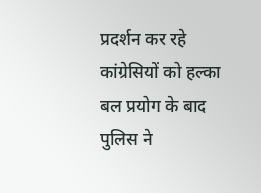प्रदर्शन कर रहे कांग्रेसियों को हल्का बल प्रयोग के बाद पुलिस ने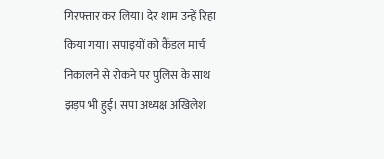गिरफ्तार कर लिया। देर शाम उन्हें रिहा किया गया। सपाइयों को कैंडल मार्च निकालने से रोकने पर पुलिस के साथ झड़प भी हुई। सपा अध्यक्ष अखिलेश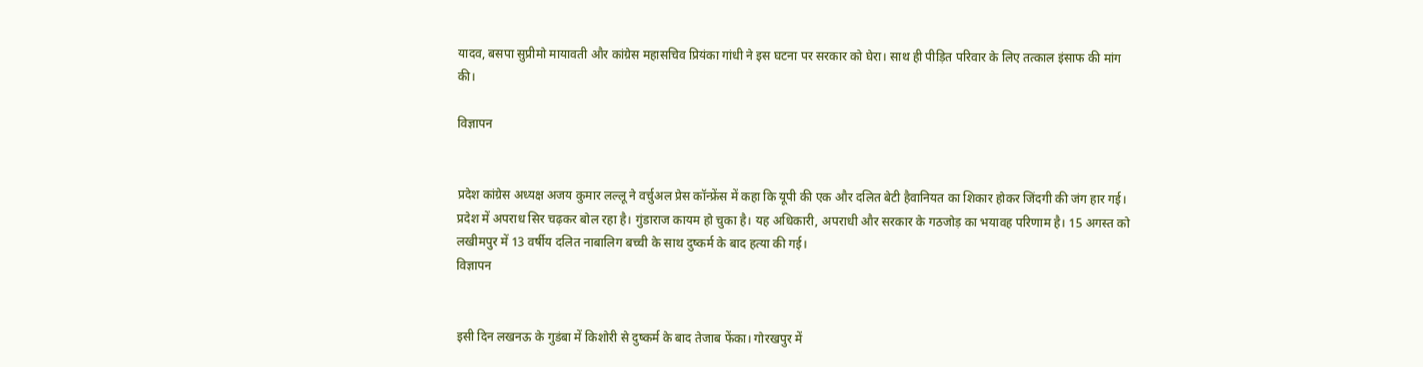यादव, बसपा सुप्रीमो मायावती और कांग्रेस महासचिव प्रियंका गांधी ने इस घटना पर सरकार को घेरा। साथ ही पीड़ित परिवार के लिए तत्काल इंसाफ की मांग की।

विज्ञापन


प्रदेश कांग्रेस अध्यक्ष अजय कुमार लल्लू ने वर्चुअल प्रेस कॉन्फ्रेंस में कहा कि यूपी की एक और दलित बेटी हैवानियत का शिकार होकर जिंदगी की जंग हार गई। प्रदेश में अपराध सिर चढ़कर बोल रहा है। गुंडाराज कायम हो चुका है। यह अधिकारी, अपराधी और सरकार के गठजोड़ का भयावह परिणाम है। 15 अगस्त को लखीमपुर में 13 वर्षीय दलित नाबालिग बच्ची के साथ दुष्कर्म के बाद हत्या की गई।
विज्ञापन


इसी दिन लखनऊ के गुडंबा में किशोरी से दुष्कर्म के बाद तेजाब फेंका। गोरखपुर में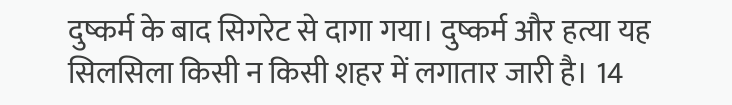दुष्कर्म के बाद सिगरेट से दागा गया। दुष्कर्म और हत्या यह सिलसिला किसी न किसी शहर में लगातार जारी है। 14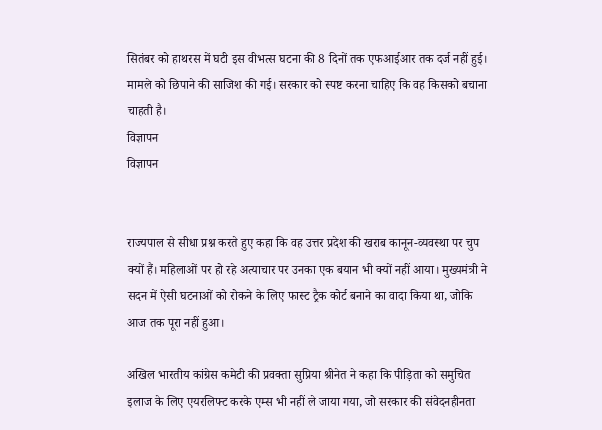सितंबर को हाथरस में घटी इस वीभत्स घटना की 8 दिनों तक एफआईआर तक दर्ज नहीं हुई। मामले को छिपाने की साजिश की गई। सरकार को स्पष्ट करना चाहिए कि वह किसको बचाना चाहती है।
विज्ञापन
विज्ञापन


राज्यपाल से सीधा प्रश्न करते हुए कहा कि वह उत्तर प्रदेश की खराब कानून-व्यवस्था पर चुप क्यों हैं। महिलाओं पर हो रहे अत्याचार पर उनका एक बयान भी क्यों नहीं आया। मुख्यमंत्री ने सदन में ऐसी घटनाओं को रोकने के लिए फास्ट ट्रैक कोर्ट बनाने का वादा किया था, जोकि आज तक पूरा नहीं हुआ।

अखिल भारतीय कांग्रेस कमेटी की प्रवक्ता सुप्रिया श्रीनेत ने कहा कि पीड़िता को समुचित इलाज के लिए एयरलिफ्ट करके एम्स भी नहीं ले जाया गया, जो सरकार की संवेदनहीनता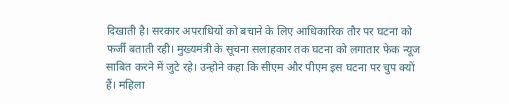दिखाती है। सरकार अपराधियों को बचाने के लिए आधिकारिक तौर पर घटना को फर्जी बताती रही। मुख्यमंत्री के सूचना सलाहकार तक घटना को लगातार फेक न्यूज साबित करने में जुटे रहे। उन्होने कहा कि सीएम और पीएम इस घटना पर चुप क्यों हैं। महिला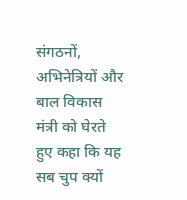संगठनों, अभिनेत्रियों और बाल विकास मंत्री को घेरते हुए कहा कि यह सब चुप क्यों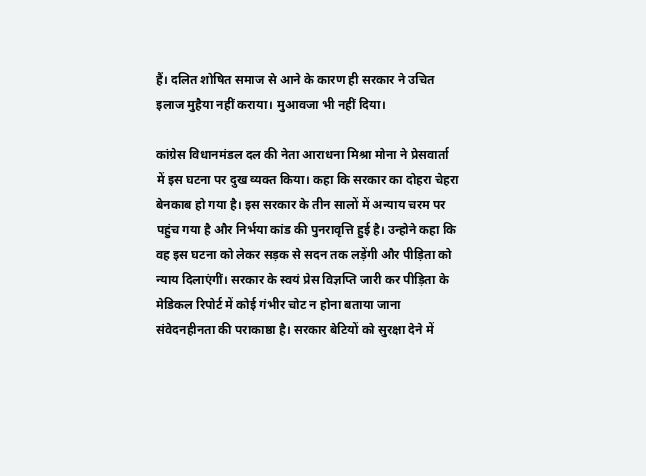हैं। दलित शोषित समाज से आने के कारण ही सरकार ने उचित इलाज मुहैया नहीं कराया। मुआवजा भी नहीं दिया।

कांग्रेस विधानमंडल दल की नेता आराधना मिश्रा मोना ने प्रेसवार्ता में इस घटना पर दुख व्यक्त किया। कहा कि सरकार का दोहरा चेहरा बेनकाब हो गया है। इस सरकार के तीन सालों में अन्याय चरम पर पहुंच गया है और निर्भया कांड की पुनरावृत्ति हुई है। उन्होने कहा कि वह इस घटना को लेकर सड़क से सदन तक लड़ेंगी और पीड़िता को न्याय दिलाएंगीं। सरकार के स्वयं प्रेस विज्ञप्ति जारी कर पीड़िता के मेडिकल रिपोर्ट में कोई गंभीर चोट न होना बताया जाना संवेदनहीनता की पराकाष्ठा है। सरकार बेटियों को सुरक्षा देने में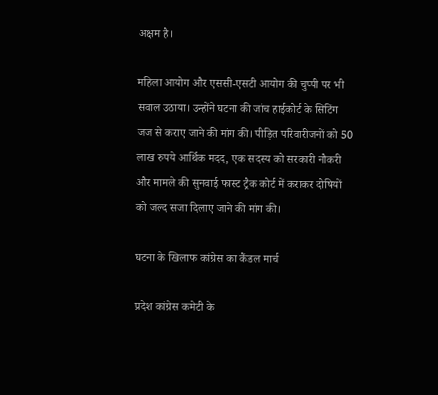अक्षम है।

महिला आयोग और एससी-एसटी आयोग की चुप्पी पर भी सवाल उठाया। उन्होंने घटना की जांच हाईकोर्ट के सिटिंग जज से कराए जाने की मांग की। पीड़ित परिवारीजनों को 50 लाख रुपये आर्थिक मदद, एक सदस्य को सरकारी नौकरी और मामले की सुनवाई फास्ट ट्रैक कोर्ट में कराकर दोषियों को जल्द सजा दिलाए जाने की मांग की।

घटना के खिलाफ कांग्रेस का कैंडल मार्च

प्रदेश कांग्रेस कमेटी के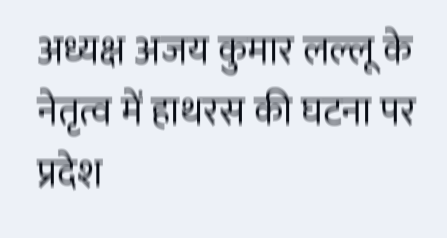अध्यक्ष अजय कुमार लल्लू के नेतृत्व में हाथरस की घटना पर प्रदेश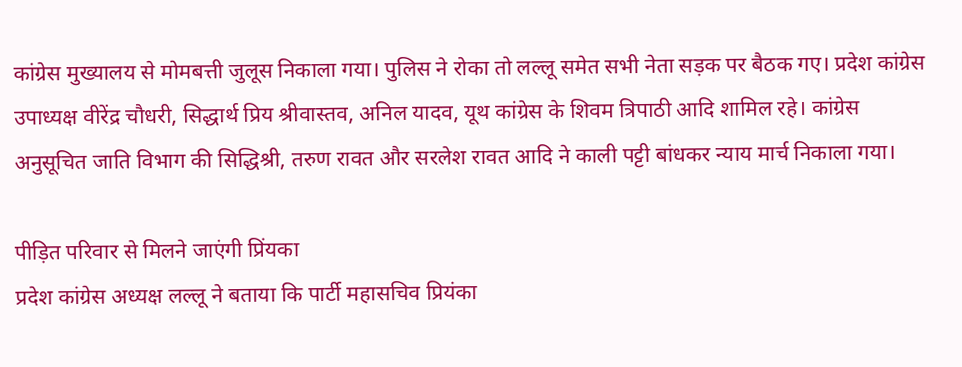कांग्रेस मुख्यालय से मोमबत्ती जुलूस निकाला गया। पुलिस ने रोका तो लल्लू समेत सभी नेता सड़क पर बैठक गए। प्रदेश कांग्रेस उपाध्यक्ष वीरेंद्र चौधरी, सिद्धार्थ प्रिय श्रीवास्तव, अनिल यादव, यूथ कांग्रेस के शिवम त्रिपाठी आदि शामिल रहे। कांग्रेस अनुसूचित जाति विभाग की सिद्धिश्री, तरुण रावत और सरलेश रावत आदि ने काली पट्टी बांधकर न्याय मार्च निकाला गया।

पीड़ित परिवार से मिलने जाएंगी प्रिंयका
प्रदेश कांग्रेस अध्यक्ष लल्लू ने बताया कि पार्टी महासचिव प्रियंका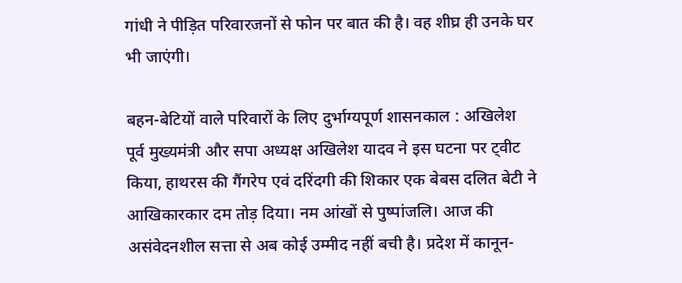गांधी ने पीड़ित परिवारजनों से फोन पर बात की है। वह शीघ्र ही उनके घर भी जाएंगी।

बहन-बेटियों वाले परिवारों के लिए दुर्भाग्यपूर्ण शासनकाल : अखिलेश
पूर्व मुख्यमंत्री और सपा अध्यक्ष अखिलेश यादव ने इस घटना पर ट्वीट किया, हाथरस की गैंगरेप एवं दरिंदगी की शिकार एक बेबस दलित बेटी ने आखिकारकार दम तोड़ दिया। नम आंखों से पुष्पांजलि। आज की असंवेदनशील सत्ता से अब कोई उम्मीद नहीं बची है। प्रदेश में कानून-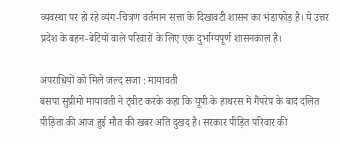व्यवस्था पर हो रहे व्यंग-चित्रण वर्तमान सत्ता के दिखावटी शासन का भंडाफोड़ है। ये उत्तर प्रदेश के बहन-बेटियों वाले परिवारों के लिए एक दुर्भाग्यपूर्ण शासनकाल है।

अपराधियों को मिले जल्द सजा : मायावती
बसपा सुप्रीमो मायावती ने ट्वीट करके कहा कि यूपी के हाथरस में गैंपरेप के बाद दलित पीड़िता की आज हुई मौत की खबर अति दुखद है। सरकार पीड़ित परिवार की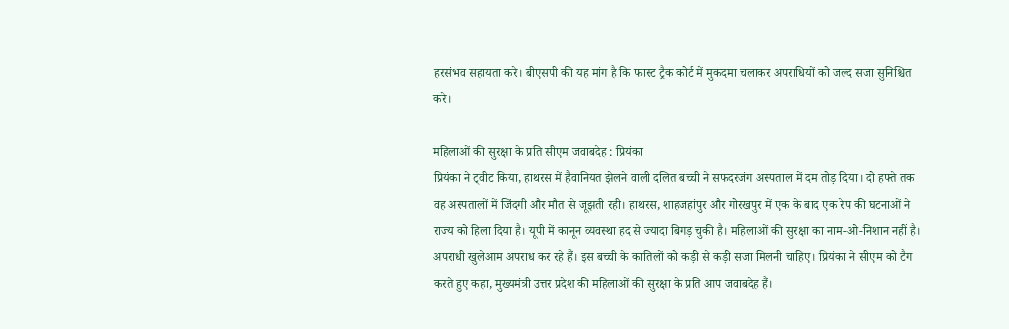हरसंभव सहायता करे। बीएसपी की यह मांग है कि फास्ट ट्रैक कोर्ट में मुकदमा चलाकर अपराधियों को जल्द सजा सुनिश्चित करे।

महिलाओं की सुरक्षा के प्रति सीएम जवाबदेह : प्रियंका
प्रियंका ने ट्वीट किया, हाथरस में हैवानियत झेलने वाली दलित बच्ची ने सफदरजंग अस्पताल में दम तोड़ दिया। दो हफ्ते तक वह अस्पतालों में जिंदगी और मौत से जूझती रही। हाथरस, शाहजहांपुर और गोरखपुर में एक के बाद एक रेप की घटनाओं ने राज्य को हिला दिया है। यूपी में कानून व्यवस्था हद से ज्यादा बिगड़ चुकी है। महिलाओं की सुरक्षा का नाम-ओ-निशान नहीं है। अपराधी खुलेआम अपराध कर रहे हैं। इस बच्ची के कातिलों को कड़ी से कड़ी सजा मिलनी चाहिए। प्रियंका ने सीएम को टैग करते हुए कहा, मुख्यमंत्री उत्तर प्रदेश की महिलाओं की सुरक्षा के प्रति आप जवाबदेह हैं।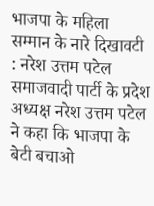भाजपा के महिला सम्मान के नारे दिखावटी : नरेश उत्तम पटेल
समाजवादी पार्टी के प्रदेश अध्यक्ष नरेश उत्तम पटेल ने कहा कि भाजपा के बेटी बचाओ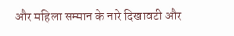और महिला सम्मान के नारे दिखावटी और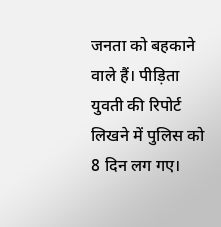जनता को बहकाने वाले हैं। पीड़िता युवती की रिपोर्ट लिखने में पुलिस को 8 दिन लग गए।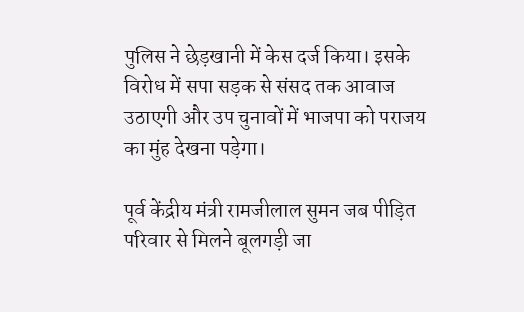पुलिस ने छेड़खानी में केस दर्ज किया। इसके विरोध में सपा सड़क से संसद तक आवाज उठाएगी और उप चुनावों में भाजपा को पराजय का मुंह देखना पड़ेगा।

पूर्व केंद्रीय मंत्री रामजीलाल सुमन जब पीड़ित परिवार से मिलने बूलगड़ी जा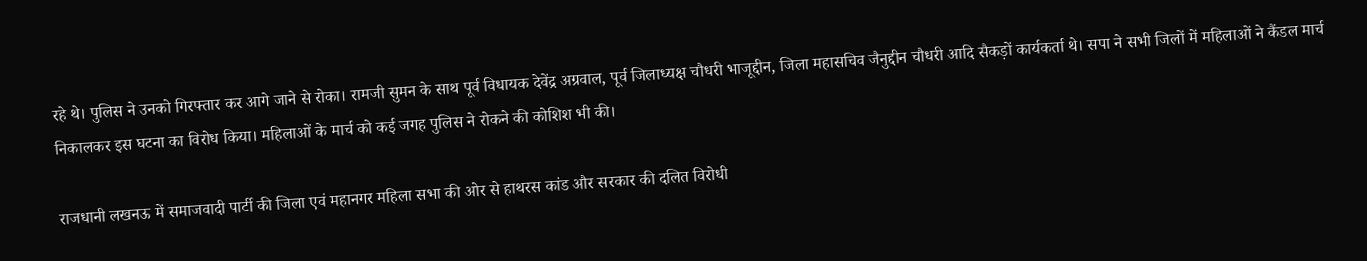रहे थे। पुलिस ने उनको गिरफ्तार कर आगे जाने से रोका। रामजी सुमन के साथ पूर्व विधायक देवेंद्र अग्रवाल, पूर्व जिलाध्यक्ष चौधरी भाजूद्दीन, जिला महासचिव जैनुद्दीन चौधरी आदि सैकड़ों कार्यकर्ता थे। सपा ने सभी जिलों में महिलाओं ने कैंडल मार्च निकालकर इस घटना का विरोध किया। महिलाओं के मार्च को कई जगह पुलिस ने रोकने की कोशिश भी की।

राजधानी लखनऊ में समाजवादी पार्टी की जिला एवं महानगर महिला सभा की ओर से हाथरस कांड और सरकार की दलित विरोधी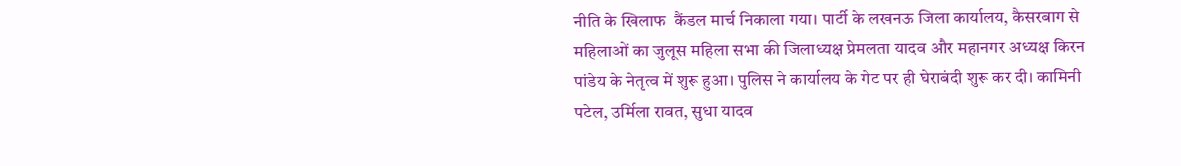नीति के खिलाफ  कैंडल मार्च निकाला गया। पार्टी के लखनऊ जिला कार्यालय, कैसरबाग से महिलाओं का जुलूस महिला सभा की जिलाध्यक्ष प्रेमलता यादव और महानगर अध्यक्ष किरन पांडेय के नेतृत्व में शुरू हुआ। पुलिस ने कार्यालय के गेट पर ही घेराबंदी शुरू कर दी। कामिनी पटेल, उर्मिला रावत, सुधा यादव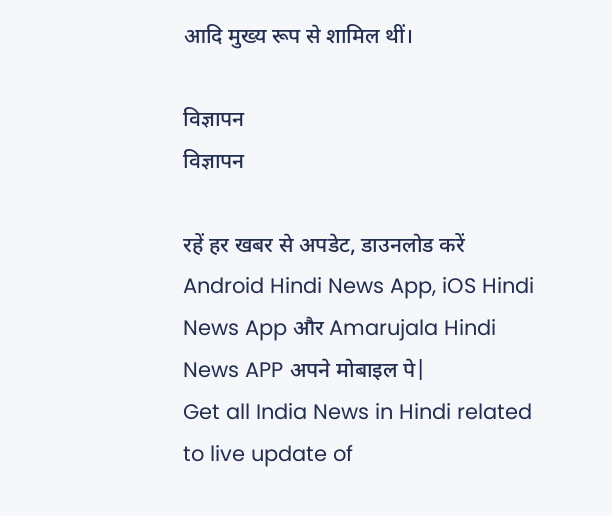आदि मुख्य रूप से शामिल थीं।

विज्ञापन
विज्ञापन

रहें हर खबर से अपडेट, डाउनलोड करें Android Hindi News App, iOS Hindi News App और Amarujala Hindi News APP अपने मोबाइल पे|
Get all India News in Hindi related to live update of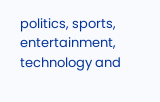politics, sports, entertainment, technology and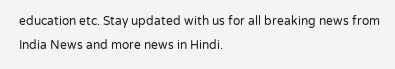education etc. Stay updated with us for all breaking news from India News and more news in Hindi.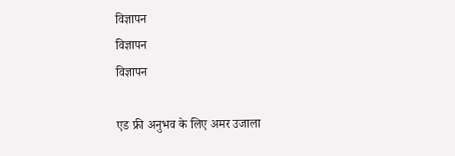विज्ञापन
विज्ञापन
विज्ञापन

एड फ्री अनुभव के लिए अमर उजाला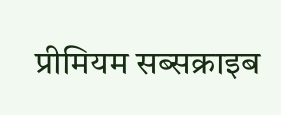प्रीमियम सब्सक्राइब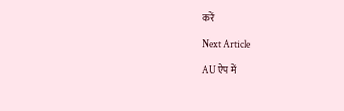करें

Next Article

AU ऐप में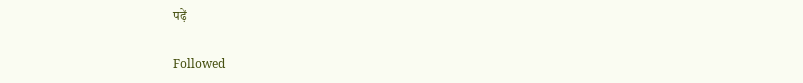पढ़ें

Followed